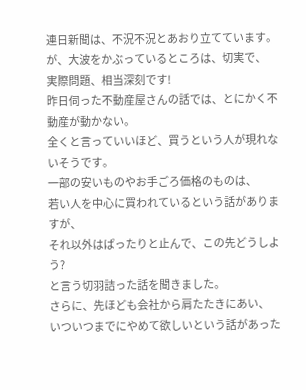連日新聞は、不況不況とあおり立てています。
が、大波をかぶっているところは、切実で、
実際問題、相当深刻です!
昨日伺った不動産屋さんの話では、とにかく不動産が動かない。
全くと言っていいほど、買うという人が現れないそうです。
一部の安いものやお手ごろ価格のものは、
若い人を中心に買われているという話がありますが、
それ以外はぱったりと止んで、この先どうしよう?
と言う切羽詰った話を聞きました。
さらに、先ほども会社から肩たたきにあい、
いついつまでにやめて欲しいという話があった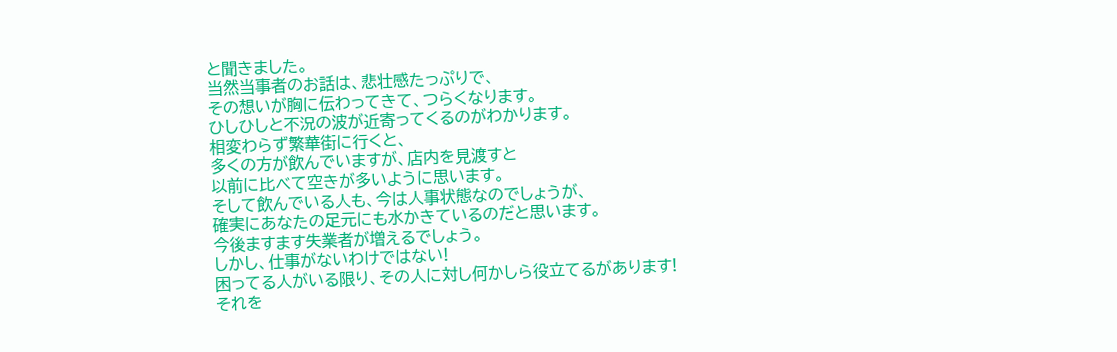と聞きました。
当然当事者のお話は、悲壮感たっぷりで、
その想いが胸に伝わってきて、つらくなります。
ひしひしと不況の波が近寄ってくるのがわかります。
相変わらず繁華街に行くと、
多くの方が飲んでいますが、店内を見渡すと
以前に比べて空きが多いように思います。
そして飲んでいる人も、今は人事状態なのでしょうが、
確実にあなたの足元にも水かきているのだと思います。
今後ますます失業者が増えるでしょう。
しかし、仕事がないわけではない!
困ってる人がいる限り、その人に対し何かしら役立てるがあります!
それを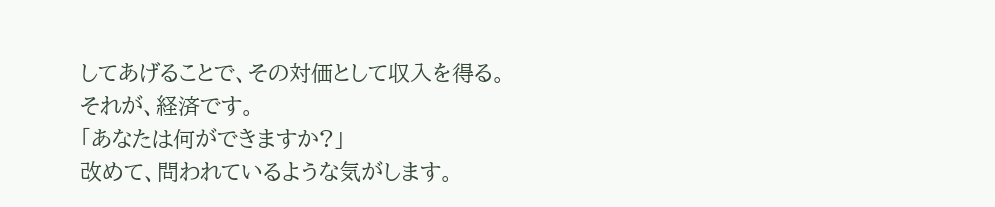してあげることで、その対価として収入を得る。
それが、経済です。
「あなたは何ができますか?」
改めて、問われているような気がします。